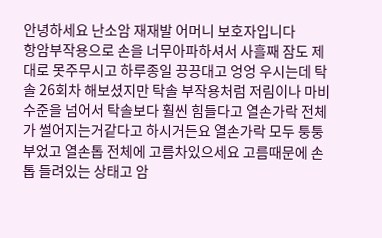안녕하세요 난소암 재재발 어머니 보호자입니다
항암부작용으로 손을 너무아파하셔서 사흘째 잠도 제대로 못주무시고 하루종일 끙끙대고 엉엉 우시는데 탁솔 26회차 해보셨지만 탁솔 부작용처럼 저림이나 마비수준을 넘어서 탁솔보다 훨씬 힘들다고 열손가락 전체가 썰어지는거같다고 하시거든요 열손가락 모두 퉁퉁 부었고 열손톱 전체에 고름차있으세요 고름때문에 손톱 들려있는 상태고 암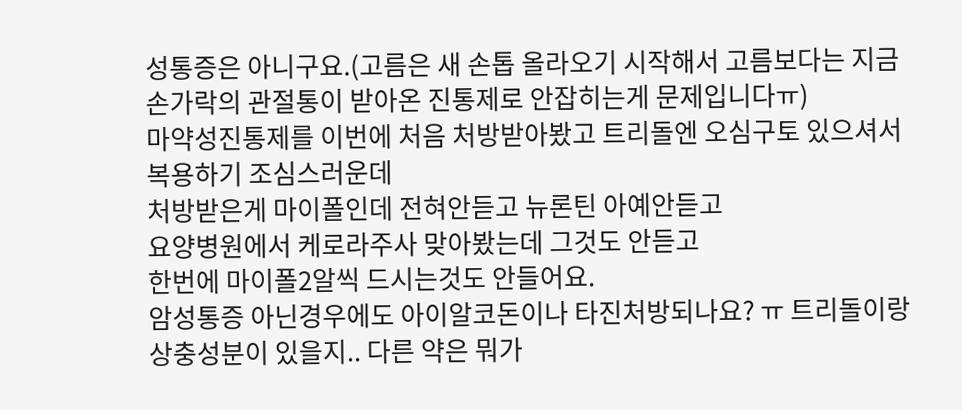성통증은 아니구요.(고름은 새 손톱 올라오기 시작해서 고름보다는 지금 손가락의 관절통이 받아온 진통제로 안잡히는게 문제입니다ㅠ)
마약성진통제를 이번에 처음 처방받아봤고 트리돌엔 오심구토 있으셔서 복용하기 조심스러운데
처방받은게 마이폴인데 전혀안듣고 뉴론틴 아예안듣고
요양병원에서 케로라주사 맞아봤는데 그것도 안듣고
한번에 마이폴2알씩 드시는것도 안들어요.
암성통증 아닌경우에도 아이알코돈이나 타진처방되나요? ㅠ 트리돌이랑 상충성분이 있을지.. 다른 약은 뭐가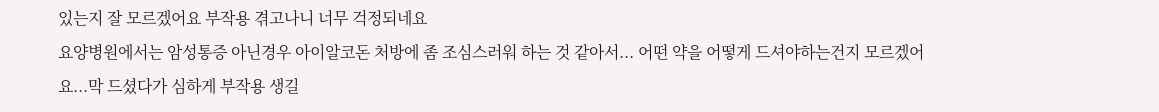있는지 잘 모르겠어요 부작용 겪고나니 너무 걱정되네요
요양병원에서는 암성통증 아닌경우 아이알코돈 처방에 좀 조심스러워 하는 것 같아서... 어떤 약을 어떻게 드셔야하는건지 모르겠어요...막 드셨다가 심하게 부작용 생길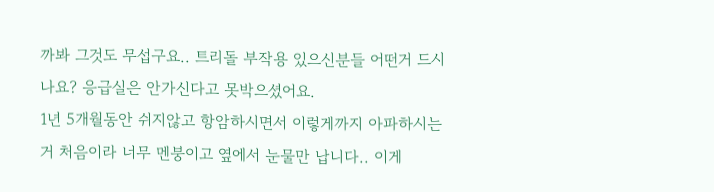까봐 그것도 무섭구요.. 트리돌 부작용 있으신분들 어떤거 드시나요? 응급실은 안가신다고 못박으셨어요.
1년 5개월동안 쉬지않고 항암하시면서 이렇게까지 아파하시는거 처음이라 너무 멘붕이고 옆에서 눈물만 납니다.. 이게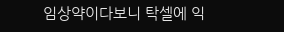임상약이다보니 탁셀에 익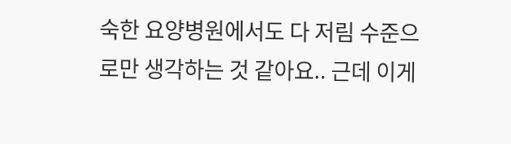숙한 요양병원에서도 다 저림 수준으로만 생각하는 것 같아요.. 근데 이게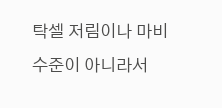탁셀 저림이나 마비 수준이 아니라서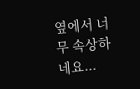옆에서 너무 속상하네요...